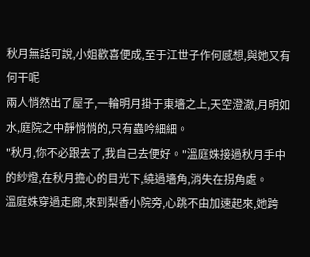秋月無話可說,小姐歡喜便成,至于江世子作何感想,與她又有何干呢
兩人悄然出了屋子,一輪明月掛于東墻之上,天空澄澈,月明如水,庭院之中靜悄悄的,只有蟲吟細細。
"秋月,你不必跟去了,我自己去便好。"溫庭姝接過秋月手中的紗燈,在秋月擔心的目光下,繞過墻角,消失在拐角處。
溫庭姝穿過走廊,來到梨香小院旁,心跳不由加速起來,她跨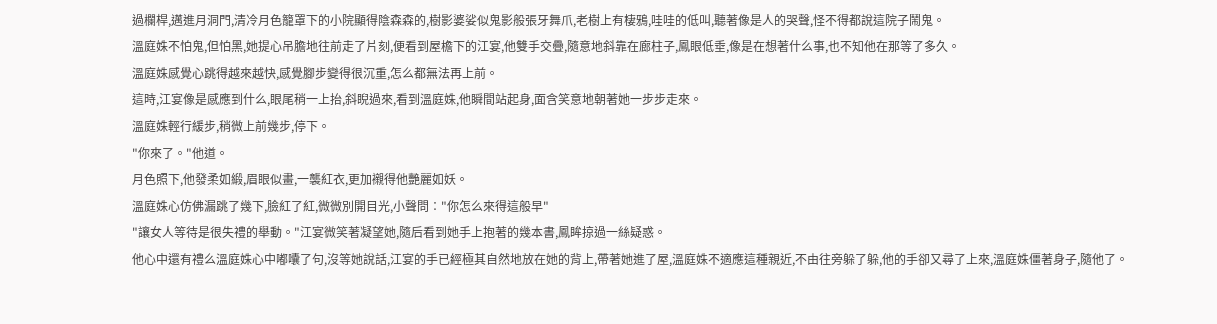過欄桿,邁進月洞門,清冷月色籠罩下的小院顯得陰森森的,樹影婆娑似鬼影般張牙舞爪,老樹上有棲鴉,哇哇的低叫,聽著像是人的哭聲,怪不得都說這院子鬧鬼。
溫庭姝不怕鬼,但怕黑,她提心吊膽地往前走了片刻,便看到屋檐下的江宴,他雙手交疊,隨意地斜靠在廊柱子,鳳眼低垂,像是在想著什么事,也不知他在那等了多久。
溫庭姝感覺心跳得越來越快,感覺腳步變得很沉重,怎么都無法再上前。
這時,江宴像是感應到什么,眼尾稍一上抬,斜睨過來,看到溫庭姝,他瞬間站起身,面含笑意地朝著她一步步走來。
溫庭姝輕行緩步,稍微上前幾步,停下。
"你來了。"他道。
月色照下,他發柔如緞,眉眼似畫,一襲紅衣,更加襯得他艷麗如妖。
溫庭姝心仿佛漏跳了幾下,臉紅了紅,微微別開目光,小聲問∶"你怎么來得這般早"
"讓女人等待是很失禮的舉動。"江宴微笑著凝望她,隨后看到她手上抱著的幾本書,鳳眸掠過一絲疑惑。
他心中還有禮么溫庭姝心中嘟囔了句,沒等她說話,江宴的手已經極其自然地放在她的背上,帶著她進了屋,溫庭姝不適應這種親近,不由往旁躲了躲,他的手卻又尋了上來,溫庭姝僵著身子,隨他了。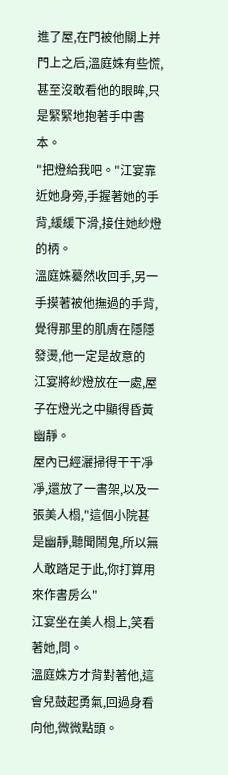進了屋,在門被他關上并門上之后,溫庭姝有些慌,甚至沒敢看他的眼眸,只是緊緊地抱著手中書本。
"把燈給我吧。"江宴靠近她身旁,手握著她的手背,緩緩下滑,接住她紗燈的柄。
溫庭姝驀然收回手,另一手摸著被他撫過的手背,覺得那里的肌膚在隱隱發燙,他一定是故意的
江宴將紗燈放在一處,屋子在燈光之中顯得昏黃幽靜。
屋內已經灑掃得干干凈凈,還放了一書架,以及一張美人榻,"這個小院甚是幽靜,聽聞鬧鬼,所以無人敢踏足于此,你打算用來作書房么"
江宴坐在美人榻上,笑看著她,問。
溫庭姝方才背對著他,這會兒鼓起勇氣,回過身看向他,微微點頭。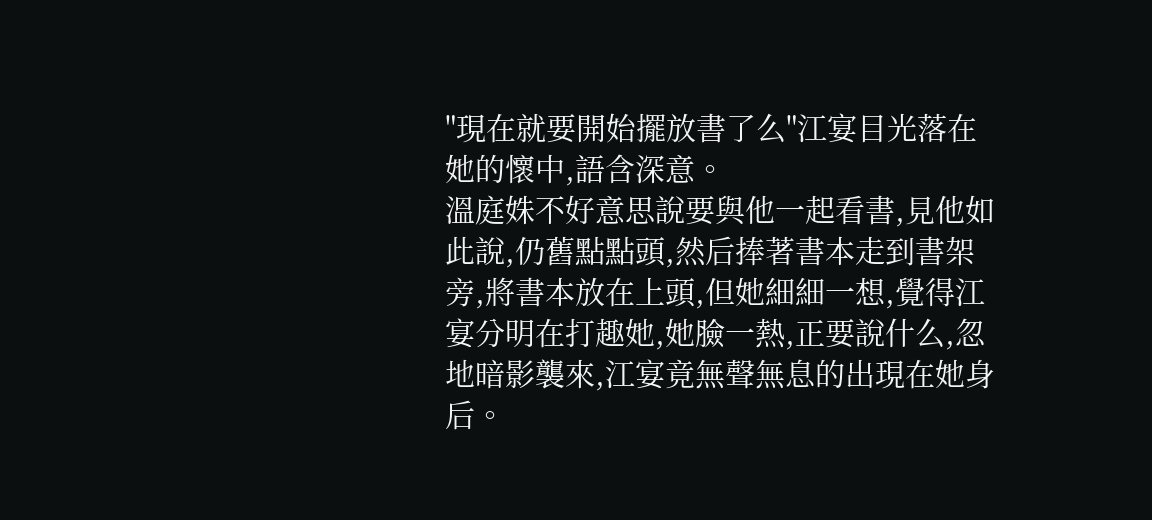"現在就要開始擺放書了么"江宴目光落在她的懷中,語含深意。
溫庭姝不好意思說要與他一起看書,見他如此說,仍舊點點頭,然后捧著書本走到書架旁,將書本放在上頭,但她細細一想,覺得江宴分明在打趣她,她臉一熱,正要說什么,忽地暗影襲來,江宴竟無聲無息的出現在她身后。